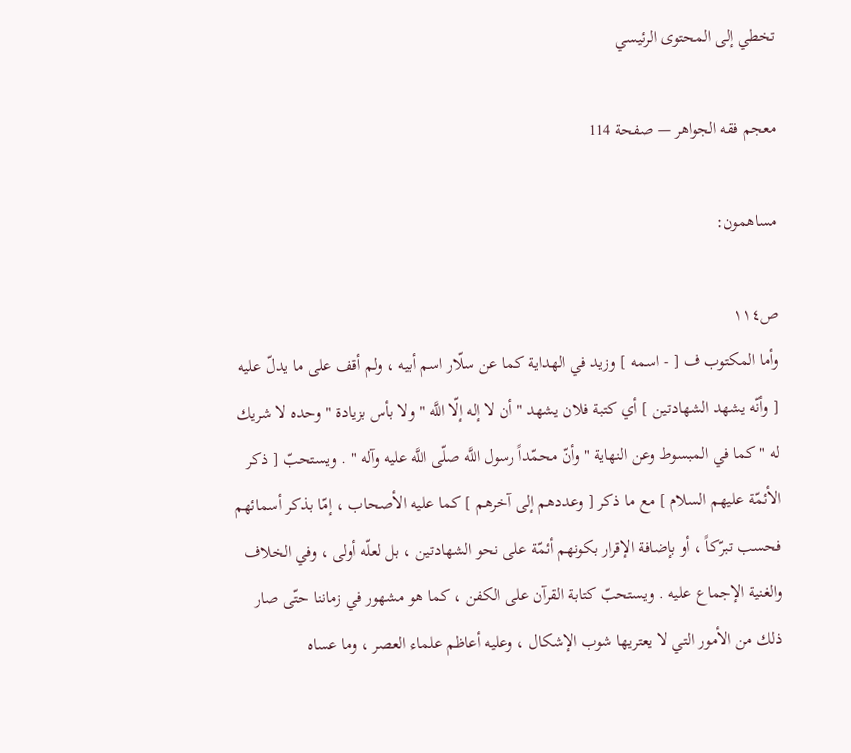تخطي إلى المحتوى الرئيسي

معجم فقه الجواهر — صفحة 114

مساهمون:

ص١١٤
وأما المكتوب ف [ - اسمه ] وزيد في الهداية كما عن سلّار اسم أبيه ، ولم أقف على ما يدلّ عليه [ وأنّه يشهد الشهادتين ] أي كتبة فلان يشهد " أن لا إله إلّا اللَّه " ولا بأس بزيادة " وحده لا شريك له " كما في المبسوط وعن النهاية " وأنّ محمّداً رسول اللَّه صلّى اللَّه عليه وآله " . ويستحبّ [ ذكر الأئمّة عليهم السلام ] مع ما ذكر [ وعددهم إلى آخرهم ] كما عليه الأصحاب ، إمّا بذكر أسمائهم فحسب تبرّكاً ، أو بإضافة الإقرار بكونهم أئمّة على نحو الشهادتين ، بل لعلّه أولى ، وفي الخلاف والغنية الإجماع عليه . ويستحبّ كتابة القرآن على الكفن ، كما هو مشهور في زماننا حتّى صار ذلك من الأمور التي لا يعتريها شوب الإشكال ، وعليه أعاظم علماء العصر ، وما عساه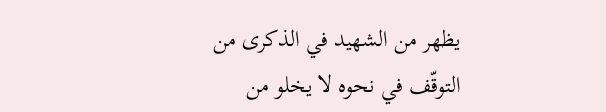يظهر من الشهيد في الذكرى من التوقّف في نحوه لا يخلو من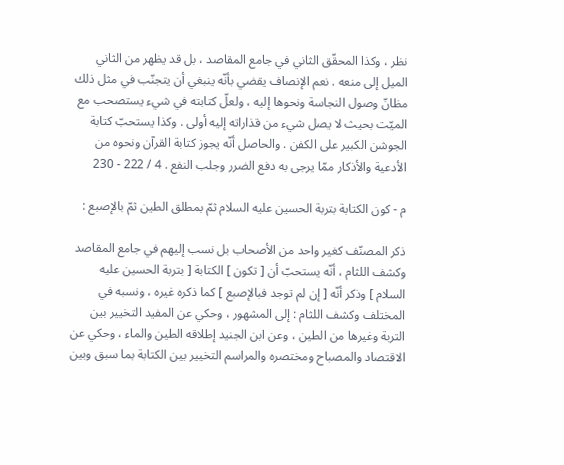نظر ، وكذا المحقّق الثاني في جامع المقاصد ، بل قد يظهر من الثاني الميل إلى منعه . نعم الإنصاف يقضي بأنّه ينبغي أن يتجنّب في مثل ذلك مظانّ وصول النجاسة ونحوها إليه ، ولعلّ كتابته في شيء يستصحب مع الميّت بحيث لا يصل شيء من قذاراته إليه أولى . وكذا يستحبّ كتابة الجوشن الكبير على الكفن . والحاصل أنّه يجوز كتابة القرآن ونحوه من الأدعية والأذكار ممّا يرجى به دفع الضرر وجلب النفع . 4 / 222 - 230

م - كون الكتابة بتربة الحسين عليه السلام ثمّ بمطلق الطين ثمّ بالإصبع :

ذكر المصنّف كغير واحد من الأصحاب بل نسب إليهم في جامع المقاصد وكشف اللثام ، أنّه يستحبّ أن [ تكون ] الكتابة [ بتربة الحسين عليه السلام ] وذكر أنّه [ إن لم توجد فبالإصبع ] كما ذكره غيره ، ونسبه في المختلف وكشف اللثام : إلى المشهور ، وحكي عن المفيد التخيير بين التربة وغيرها من الطين ، وعن ابن الجنيد إطلاقه الطين والماء ، وحكي عن الاقتصاد والمصباح ومختصره والمراسم التخيير بين الكتابة بما سبق وبين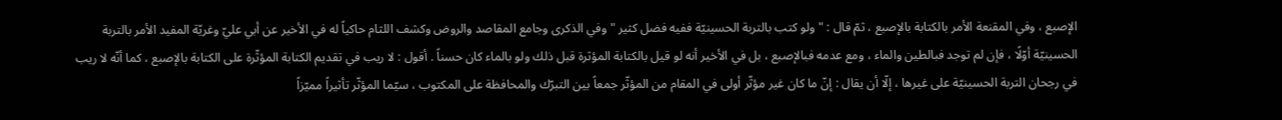الإصبع ، وفي المقنعة الأمر بالكتابة بالإصبع ، ثمّ قال : " ولو كتب بالتربة الحسينيّة ففيه فضل كثير " وفي الذكرى وجامع المقاصد والروض وكشف اللثام حاكياً له في الأخير عن أبي عليّ وغريّة المفيد الأمر بالتربة الحسينيّة أوّلًا ، فإن لم توجد فبالطين والماء ، ومع عدمه فبالإصبع ، بل في الأخير أنه لو قيل بالكتابة المؤثرة قبل ذلك ولو بالماء كان حسناً . أقول : لا ريب في تقديم الكتابة المؤثّرة على الكتابة بالإصبع ، كما أنّه لا ريب في رجحان التربة الحسينيّة على غيرها ، إلّا أن يقال : إنّ ما كان غير مؤثّر أولى في المقام من المؤثّر جمعاً بين التبرّك والمحافظة على المكتوب ، سيّما المؤثّر تأثيراً مميّزاً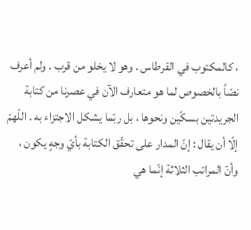، كالمكتوب في القرطاس . وهو لا يخلو من قرب . ولم أعرف نصّاً بالخصوص لما هو متعارف الآن في عصرنا من كتابة الجريدتين بسكّين ونحوها ، بل ربّما يشكل الاجتزاء به . اللّهمّ إلّا أن يقال : إنّ المدار على تحقّق الكتابة بأيّ وجهٍ يكون ، وأنّ المراتب الثلاثة إنّما هي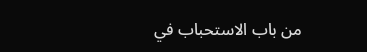من باب الاستحباب في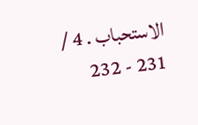الاستحباب . 4 / 231 - 232